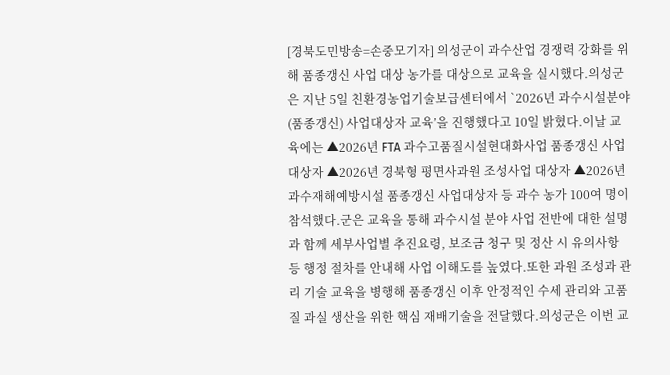[경북도민방송=손중모기자] 의성군이 과수산업 경쟁력 강화를 위해 품종갱신 사업 대상 농가를 대상으로 교육을 실시했다.의성군은 지난 5일 친환경농업기술보급센터에서 `2026년 과수시설분야(품종갱신) 사업대상자 교육’을 진행했다고 10일 밝혔다.이날 교육에는 ▲2026년 FTA 과수고품질시설현대화사업 품종갱신 사업대상자 ▲2026년 경북형 평면사과원 조성사업 대상자 ▲2026년 과수재해예방시설 품종갱신 사업대상자 등 과수 농가 100여 명이 참석했다.군은 교육을 통해 과수시설 분야 사업 전반에 대한 설명과 함께 세부사업별 추진요령, 보조금 청구 및 정산 시 유의사항 등 행정 절차를 안내해 사업 이해도를 높였다.또한 과원 조성과 관리 기술 교육을 병행해 품종갱신 이후 안정적인 수세 관리와 고품질 과실 생산을 위한 핵심 재배기술을 전달했다.의성군은 이번 교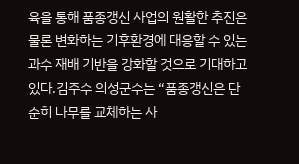육을 통해 품종갱신 사업의 원활한 추진은 물론 변화하는 기후환경에 대응할 수 있는 과수 재배 기반을 강화할 것으로 기대하고 있다.김주수 의성군수는 “품종갱신은 단순히 나무를 교체하는 사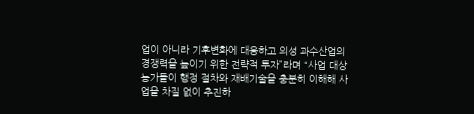업이 아니라 기후변화에 대응하고 의성 과수산업의 경쟁력을 높이기 위한 전략적 투자”라며 “사업 대상 농가들이 행정 절차와 재배기술을 충분히 이해해 사업을 차질 없이 추진하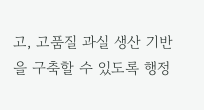고, 고품질 과실 생산 기반을 구축할 수 있도록 행정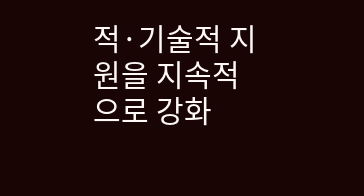적·기술적 지원을 지속적으로 강화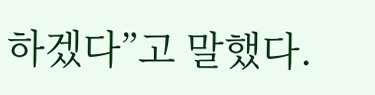하겠다”고 말했다.